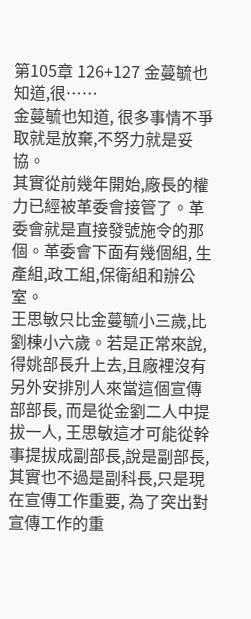第105章 126+127 金蔓毓也知道,很……
金蔓毓也知道, 很多事情不爭取就是放棄,不努力就是妥協。
其實從前幾年開始,廠長的權力已經被革委會接管了。革委會就是直接發號施令的那個。革委會下面有幾個組, 生產組,政工組,保衛組和辦公室。
王思敏只比金蔓毓小三歲,比劉棟小六歲。若是正常來說, 得姚部長升上去,且廠裡沒有另外安排別人來當這個宣傳部部長, 而是從金劉二人中提拔一人, 王思敏這才可能從幹事提拔成副部長,說是副部長,其實也不過是副科長,只是現在宣傳工作重要, 為了突出對宣傳工作的重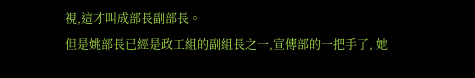視,這才叫成部長副部長。
但是姚部長已經是政工組的副組長之一,宣傳部的一把手了, 她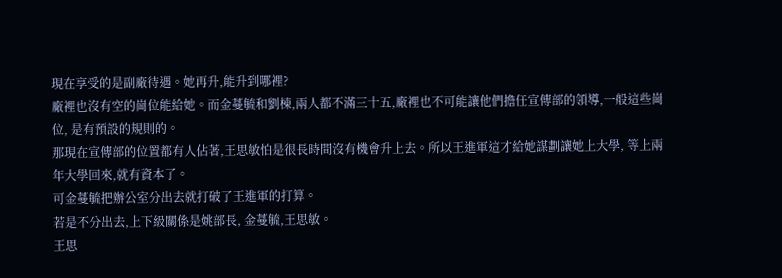現在享受的是副廠待遇。她再升,能升到哪裡?
廠裡也沒有空的崗位能給她。而金蔓毓和劉棟,兩人都不滿三十五,廠裡也不可能讓他們擔任宣傳部的領導,一般這些崗位, 是有預設的規則的。
那現在宣傳部的位置都有人佔著,王思敏怕是很長時間沒有機會升上去。所以王進軍這才給她謀劃讓她上大學, 等上兩年大學回來,就有資本了。
可金蔓毓把辦公室分出去就打破了王進軍的打算。
若是不分出去,上下級關係是姚部長, 金蔓毓,王思敏。
王思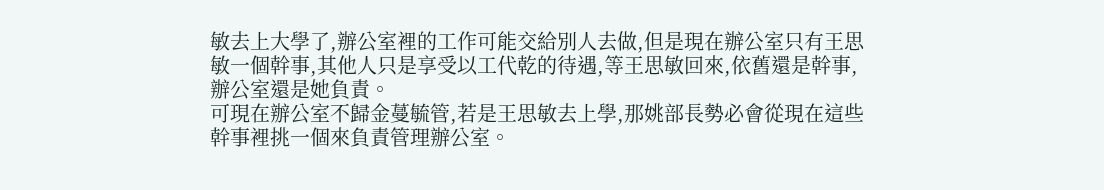敏去上大學了,辦公室裡的工作可能交給別人去做,但是現在辦公室只有王思敏一個幹事,其他人只是享受以工代乾的待遇,等王思敏回來,依舊還是幹事,辦公室還是她負責。
可現在辦公室不歸金蔓毓管,若是王思敏去上學,那姚部長勢必會從現在這些幹事裡挑一個來負責管理辦公室。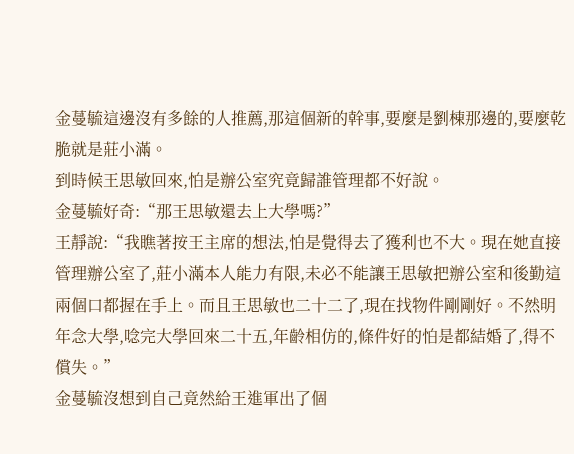金蔓毓這邊沒有多餘的人推薦,那這個新的幹事,要麼是劉棟那邊的,要麼乾脆就是莊小滿。
到時候王思敏回來,怕是辦公室究竟歸誰管理都不好說。
金蔓毓好奇:“那王思敏還去上大學嗎?”
王靜說:“我瞧著按王主席的想法,怕是覺得去了獲利也不大。現在她直接管理辦公室了,莊小滿本人能力有限,未必不能讓王思敏把辦公室和後勤這兩個口都握在手上。而且王思敏也二十二了,現在找物件剛剛好。不然明年念大學,唸完大學回來二十五,年齡相仿的,條件好的怕是都結婚了,得不償失。”
金蔓毓沒想到自己竟然給王進軍出了個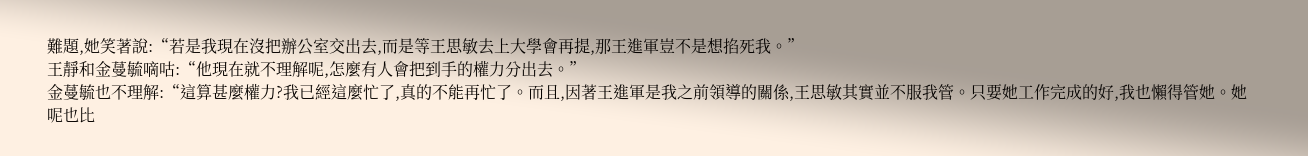難題,她笑著說:“若是我現在沒把辦公室交出去,而是等王思敏去上大學會再提,那王進軍豈不是想掐死我。”
王靜和金蔓毓嘀咕:“他現在就不理解呢,怎麼有人會把到手的權力分出去。”
金蔓毓也不理解:“這算甚麼權力?我已經這麼忙了,真的不能再忙了。而且,因著王進軍是我之前領導的關係,王思敏其實並不服我管。只要她工作完成的好,我也懶得管她。她呢也比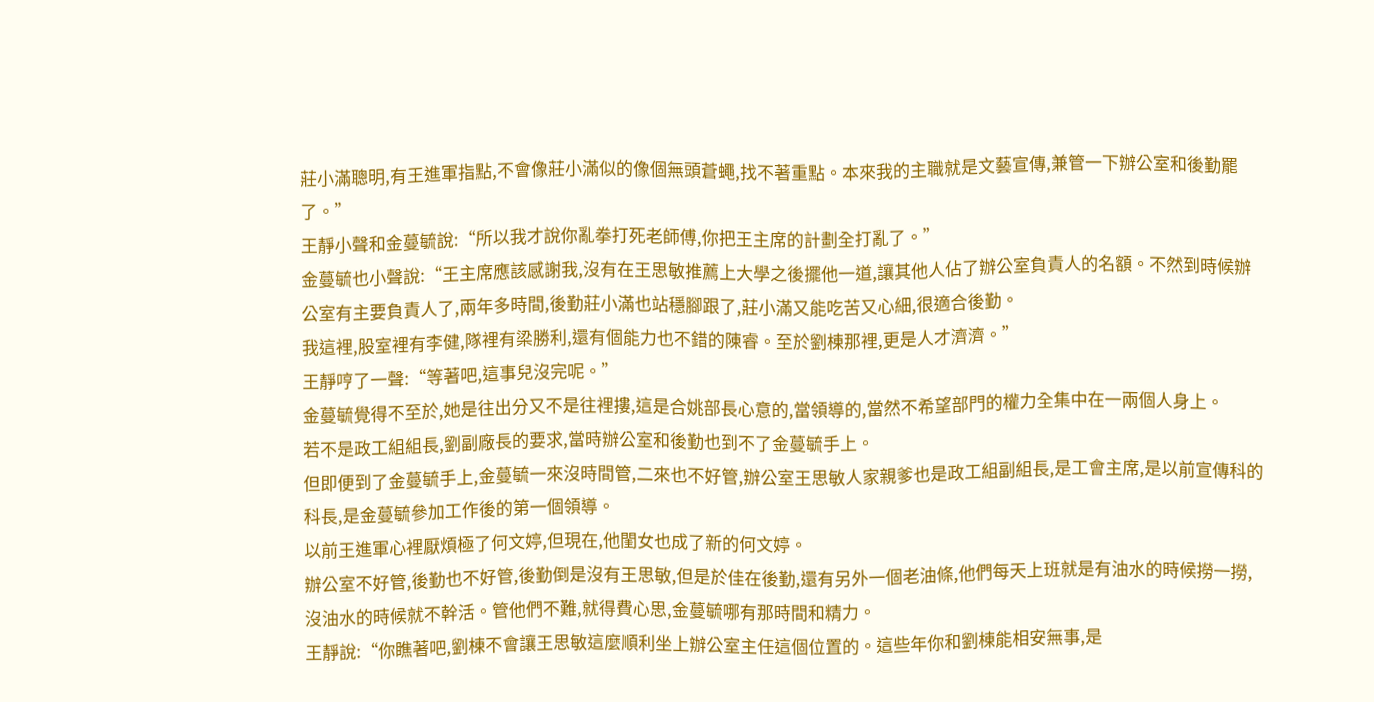莊小滿聰明,有王進軍指點,不會像莊小滿似的像個無頭蒼蠅,找不著重點。本來我的主職就是文藝宣傳,兼管一下辦公室和後勤罷了。”
王靜小聲和金蔓毓說:“所以我才說你亂拳打死老師傅,你把王主席的計劃全打亂了。”
金蔓毓也小聲說:“王主席應該感謝我,沒有在王思敏推薦上大學之後擺他一道,讓其他人佔了辦公室負責人的名額。不然到時候辦公室有主要負責人了,兩年多時間,後勤莊小滿也站穩腳跟了,莊小滿又能吃苦又心細,很適合後勤。
我這裡,股室裡有李健,隊裡有梁勝利,還有個能力也不錯的陳睿。至於劉棟那裡,更是人才濟濟。”
王靜哼了一聲:“等著吧,這事兒沒完呢。”
金蔓毓覺得不至於,她是往出分又不是往裡摟,這是合姚部長心意的,當領導的,當然不希望部門的權力全集中在一兩個人身上。
若不是政工組組長,劉副廠長的要求,當時辦公室和後勤也到不了金蔓毓手上。
但即便到了金蔓毓手上,金蔓毓一來沒時間管,二來也不好管,辦公室王思敏人家親爹也是政工組副組長,是工會主席,是以前宣傳科的科長,是金蔓毓參加工作後的第一個領導。
以前王進軍心裡厭煩極了何文婷,但現在,他閨女也成了新的何文婷。
辦公室不好管,後勤也不好管,後勤倒是沒有王思敏,但是於佳在後勤,還有另外一個老油條,他們每天上班就是有油水的時候撈一撈,沒油水的時候就不幹活。管他們不難,就得費心思,金蔓毓哪有那時間和精力。
王靜說:“你瞧著吧,劉棟不會讓王思敏這麼順利坐上辦公室主任這個位置的。這些年你和劉棟能相安無事,是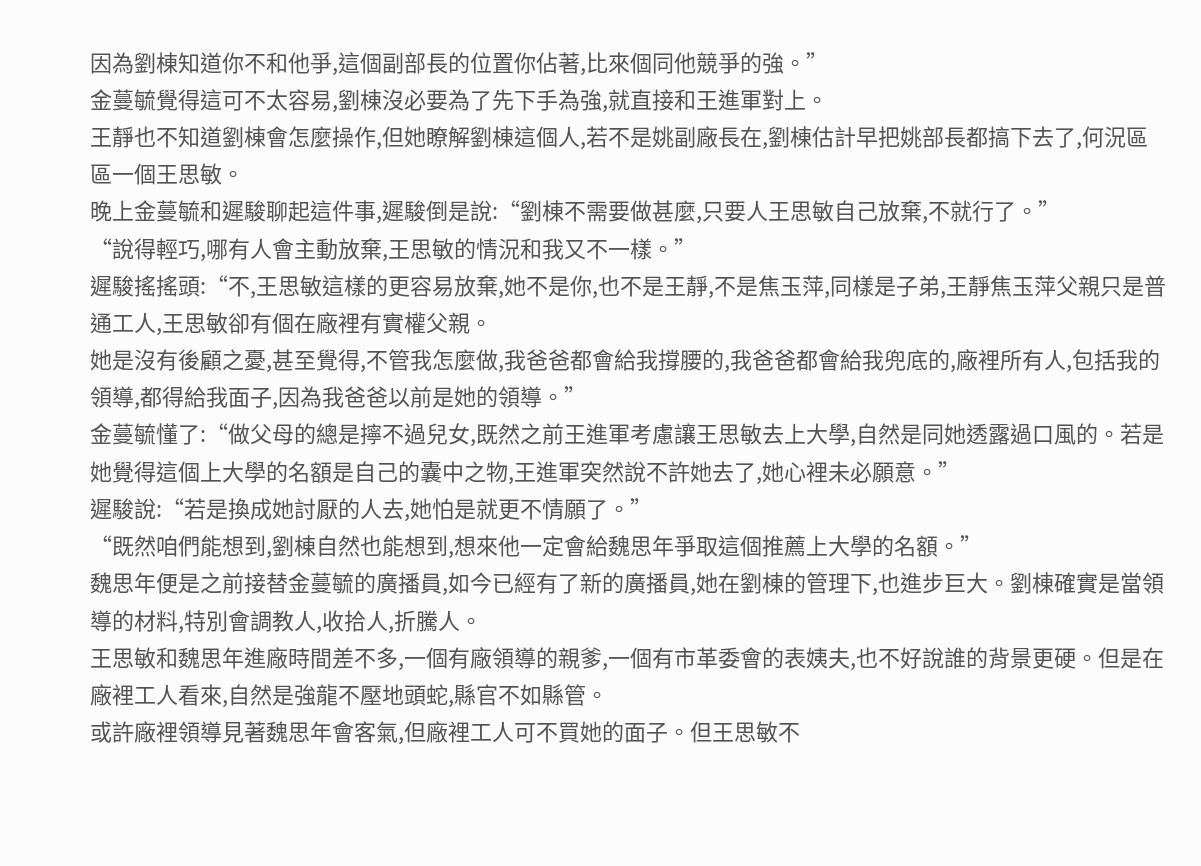因為劉棟知道你不和他爭,這個副部長的位置你佔著,比來個同他競爭的強。”
金蔓毓覺得這可不太容易,劉棟沒必要為了先下手為強,就直接和王進軍對上。
王靜也不知道劉棟會怎麼操作,但她瞭解劉棟這個人,若不是姚副廠長在,劉棟估計早把姚部長都搞下去了,何況區區一個王思敏。
晚上金蔓毓和遲駿聊起這件事,遲駿倒是說:“劉棟不需要做甚麼,只要人王思敏自己放棄,不就行了。”
“說得輕巧,哪有人會主動放棄,王思敏的情況和我又不一樣。”
遲駿搖搖頭:“不,王思敏這樣的更容易放棄,她不是你,也不是王靜,不是焦玉萍,同樣是子弟,王靜焦玉萍父親只是普通工人,王思敏卻有個在廠裡有實權父親。
她是沒有後顧之憂,甚至覺得,不管我怎麼做,我爸爸都會給我撐腰的,我爸爸都會給我兜底的,廠裡所有人,包括我的領導,都得給我面子,因為我爸爸以前是她的領導。”
金蔓毓懂了:“做父母的總是擰不過兒女,既然之前王進軍考慮讓王思敏去上大學,自然是同她透露過口風的。若是她覺得這個上大學的名額是自己的囊中之物,王進軍突然說不許她去了,她心裡未必願意。”
遲駿說:“若是換成她討厭的人去,她怕是就更不情願了。”
“既然咱們能想到,劉棟自然也能想到,想來他一定會給魏思年爭取這個推薦上大學的名額。”
魏思年便是之前接替金蔓毓的廣播員,如今已經有了新的廣播員,她在劉棟的管理下,也進步巨大。劉棟確實是當領導的材料,特別會調教人,收拾人,折騰人。
王思敏和魏思年進廠時間差不多,一個有廠領導的親爹,一個有市革委會的表姨夫,也不好說誰的背景更硬。但是在廠裡工人看來,自然是強龍不壓地頭蛇,縣官不如縣管。
或許廠裡領導見著魏思年會客氣,但廠裡工人可不買她的面子。但王思敏不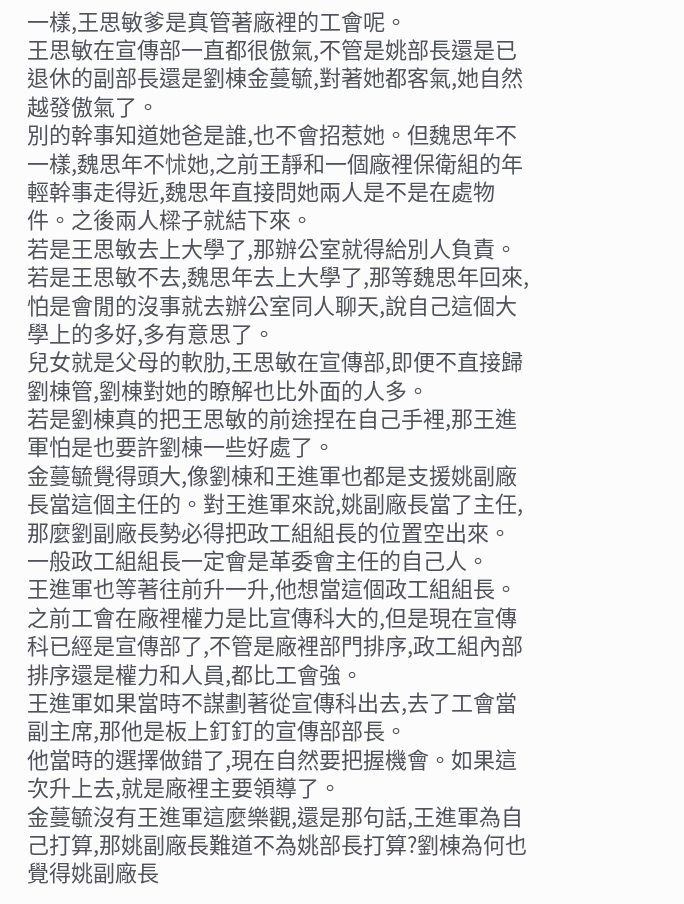一樣,王思敏爹是真管著廠裡的工會呢。
王思敏在宣傳部一直都很傲氣,不管是姚部長還是已退休的副部長還是劉棟金蔓毓,對著她都客氣,她自然越發傲氣了。
別的幹事知道她爸是誰,也不會招惹她。但魏思年不一樣,魏思年不怵她,之前王靜和一個廠裡保衛組的年輕幹事走得近,魏思年直接問她兩人是不是在處物件。之後兩人樑子就結下來。
若是王思敏去上大學了,那辦公室就得給別人負責。
若是王思敏不去,魏思年去上大學了,那等魏思年回來,怕是會閒的沒事就去辦公室同人聊天,說自己這個大學上的多好,多有意思了。
兒女就是父母的軟肋,王思敏在宣傳部,即便不直接歸劉棟管,劉棟對她的瞭解也比外面的人多。
若是劉棟真的把王思敏的前途捏在自己手裡,那王進軍怕是也要許劉棟一些好處了。
金蔓毓覺得頭大,像劉棟和王進軍也都是支援姚副廠長當這個主任的。對王進軍來說,姚副廠長當了主任,那麼劉副廠長勢必得把政工組組長的位置空出來。一般政工組組長一定會是革委會主任的自己人。
王進軍也等著往前升一升,他想當這個政工組組長。之前工會在廠裡權力是比宣傳科大的,但是現在宣傳科已經是宣傳部了,不管是廠裡部門排序,政工組內部排序還是權力和人員,都比工會強。
王進軍如果當時不謀劃著從宣傳科出去,去了工會當副主席,那他是板上釘釘的宣傳部部長。
他當時的選擇做錯了,現在自然要把握機會。如果這次升上去,就是廠裡主要領導了。
金蔓毓沒有王進軍這麼樂觀,還是那句話,王進軍為自己打算,那姚副廠長難道不為姚部長打算?劉棟為何也覺得姚副廠長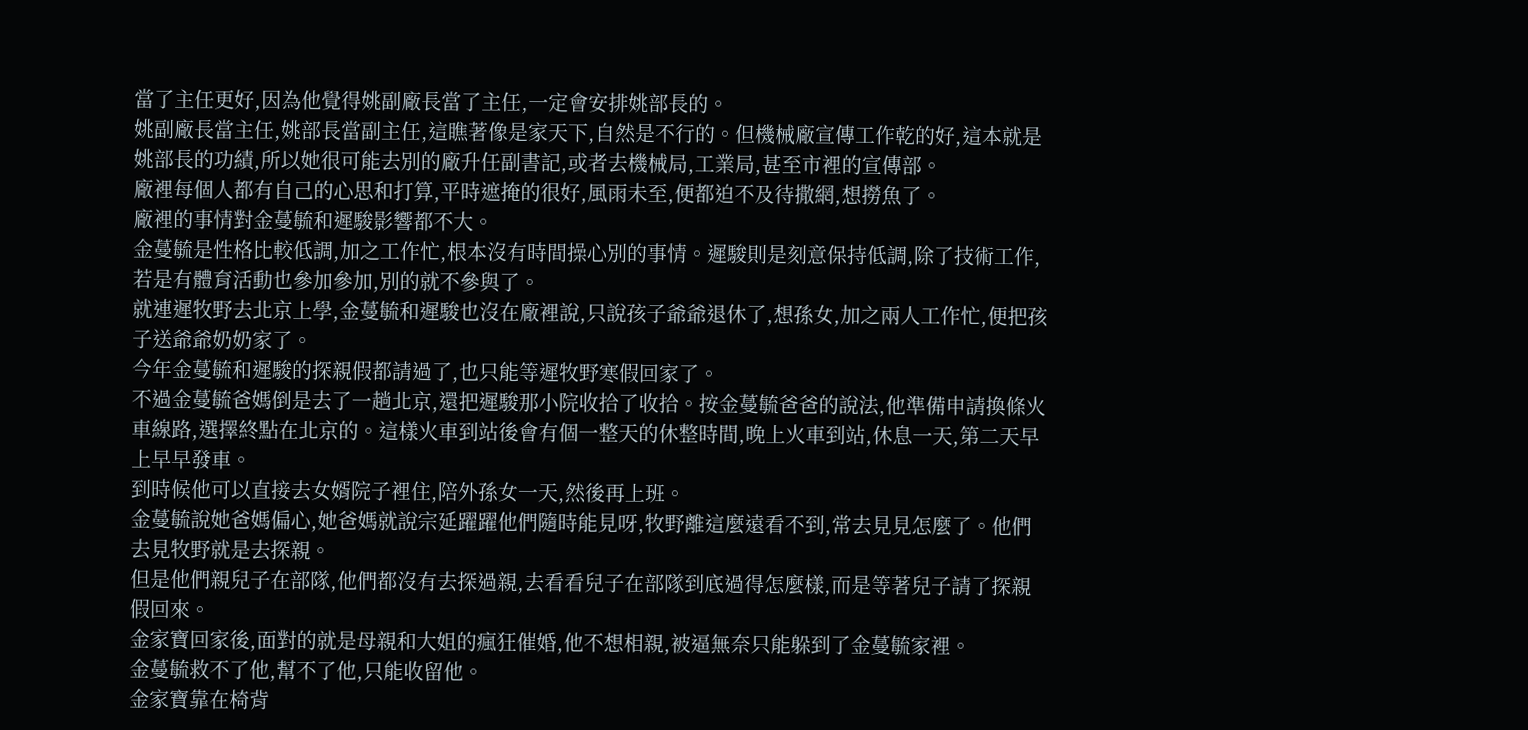當了主任更好,因為他覺得姚副廠長當了主任,一定會安排姚部長的。
姚副廠長當主任,姚部長當副主任,這瞧著像是家天下,自然是不行的。但機械廠宣傳工作乾的好,這本就是姚部長的功績,所以她很可能去別的廠升任副書記,或者去機械局,工業局,甚至市裡的宣傳部。
廠裡每個人都有自己的心思和打算,平時遮掩的很好,風雨未至,便都迫不及待撒網,想撈魚了。
廠裡的事情對金蔓毓和遲駿影響都不大。
金蔓毓是性格比較低調,加之工作忙,根本沒有時間操心別的事情。遲駿則是刻意保持低調,除了技術工作,若是有體育活動也參加參加,別的就不參與了。
就連遲牧野去北京上學,金蔓毓和遲駿也沒在廠裡說,只說孩子爺爺退休了,想孫女,加之兩人工作忙,便把孩子送爺爺奶奶家了。
今年金蔓毓和遲駿的探親假都請過了,也只能等遲牧野寒假回家了。
不過金蔓毓爸媽倒是去了一趟北京,還把遲駿那小院收拾了收拾。按金蔓毓爸爸的說法,他準備申請換條火車線路,選擇終點在北京的。這樣火車到站後會有個一整天的休整時間,晚上火車到站,休息一天,第二天早上早早發車。
到時候他可以直接去女婿院子裡住,陪外孫女一天,然後再上班。
金蔓毓說她爸媽偏心,她爸媽就說宗延躍躍他們隨時能見呀,牧野離這麼遠看不到,常去見見怎麼了。他們去見牧野就是去探親。
但是他們親兒子在部隊,他們都沒有去探過親,去看看兒子在部隊到底過得怎麼樣,而是等著兒子請了探親假回來。
金家寶回家後,面對的就是母親和大姐的瘋狂催婚,他不想相親,被逼無奈只能躲到了金蔓毓家裡。
金蔓毓救不了他,幫不了他,只能收留他。
金家寶靠在椅背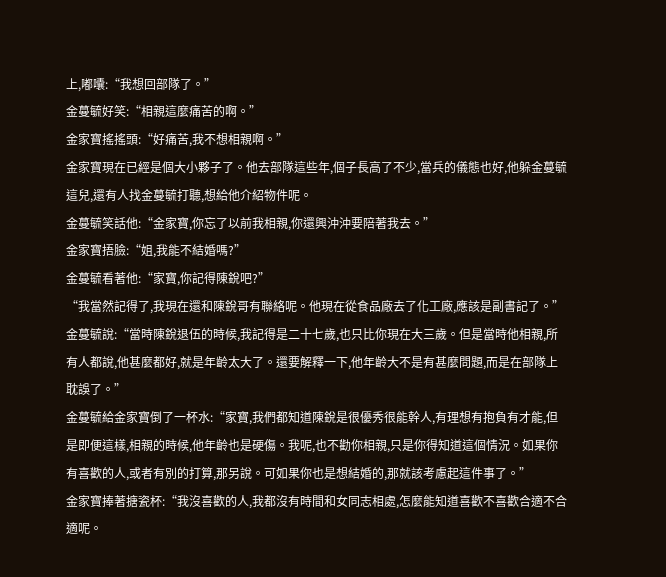上,嘟囔:“我想回部隊了。”
金蔓毓好笑:“相親這麼痛苦的啊。”
金家寶搖搖頭:“好痛苦,我不想相親啊。”
金家寶現在已經是個大小夥子了。他去部隊這些年,個子長高了不少,當兵的儀態也好,他躲金蔓毓這兒,還有人找金蔓毓打聽,想給他介紹物件呢。
金蔓毓笑話他:“金家寶,你忘了以前我相親,你還興沖沖要陪著我去。”
金家寶捂臉:“姐,我能不結婚嗎?”
金蔓毓看著他:“家寶,你記得陳銳吧?”
“我當然記得了,我現在還和陳銳哥有聯絡呢。他現在從食品廠去了化工廠,應該是副書記了。”
金蔓毓說:“當時陳銳退伍的時候,我記得是二十七歲,也只比你現在大三歲。但是當時他相親,所有人都說,他甚麼都好,就是年齡太大了。還要解釋一下,他年齡大不是有甚麼問題,而是在部隊上耽誤了。”
金蔓毓給金家寶倒了一杯水:“家寶,我們都知道陳銳是很優秀很能幹人,有理想有抱負有才能,但是即便這樣,相親的時候,他年齡也是硬傷。我呢,也不勸你相親,只是你得知道這個情況。如果你有喜歡的人,或者有別的打算,那另說。可如果你也是想結婚的,那就該考慮起這件事了。”
金家寶捧著搪瓷杯:“我沒喜歡的人,我都沒有時間和女同志相處,怎麼能知道喜歡不喜歡合適不合適呢。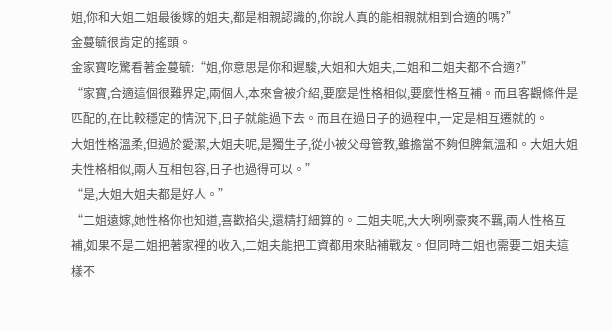姐,你和大姐二姐最後嫁的姐夫,都是相親認識的,你說人真的能相親就相到合適的嗎?”
金蔓毓很肯定的搖頭。
金家寶吃驚看著金蔓毓:“姐,你意思是你和遲駿,大姐和大姐夫,二姐和二姐夫都不合適?”
“家寶,合適這個很難界定,兩個人,本來會被介紹,要麼是性格相似,要麼性格互補。而且客觀條件是匹配的,在比較穩定的情況下,日子就能過下去。而且在過日子的過程中,一定是相互遷就的。
大姐性格溫柔,但過於愛潔,大姐夫呢,是獨生子,從小被父母管教,雖擔當不夠但脾氣溫和。大姐大姐夫性格相似,兩人互相包容,日子也過得可以。”
“是,大姐大姐夫都是好人。”
“二姐遠嫁,她性格你也知道,喜歡掐尖,還精打細算的。二姐夫呢,大大咧咧豪爽不羈,兩人性格互補,如果不是二姐把著家裡的收入,二姐夫能把工資都用來貼補戰友。但同時二姐也需要二姐夫這樣不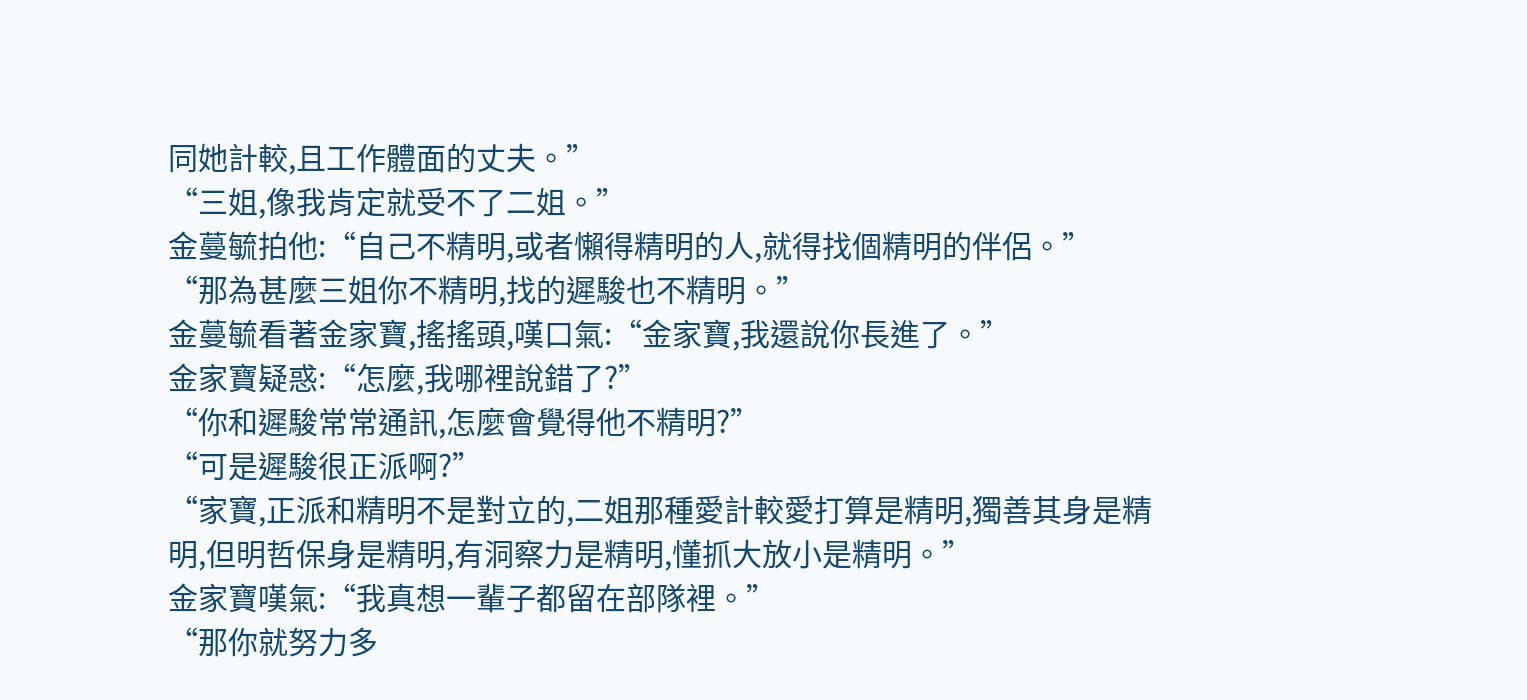同她計較,且工作體面的丈夫。”
“三姐,像我肯定就受不了二姐。”
金蔓毓拍他:“自己不精明,或者懶得精明的人,就得找個精明的伴侶。”
“那為甚麼三姐你不精明,找的遲駿也不精明。”
金蔓毓看著金家寶,搖搖頭,嘆口氣:“金家寶,我還說你長進了。”
金家寶疑惑:“怎麼,我哪裡說錯了?”
“你和遲駿常常通訊,怎麼會覺得他不精明?”
“可是遲駿很正派啊?”
“家寶,正派和精明不是對立的,二姐那種愛計較愛打算是精明,獨善其身是精明,但明哲保身是精明,有洞察力是精明,懂抓大放小是精明。”
金家寶嘆氣:“我真想一輩子都留在部隊裡。”
“那你就努力多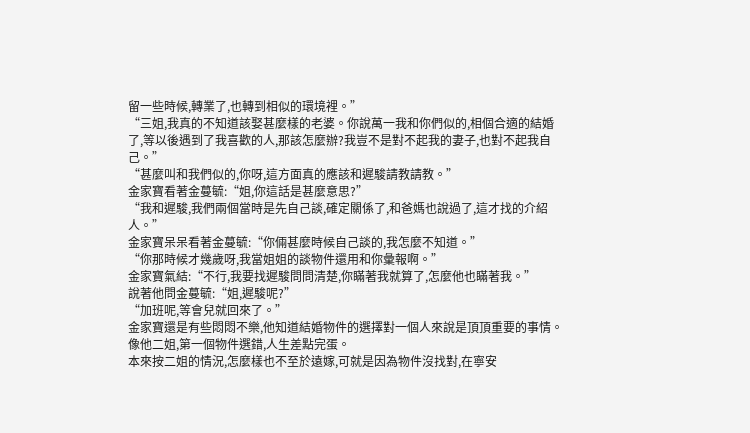留一些時候,轉業了,也轉到相似的環境裡。”
“三姐,我真的不知道該娶甚麼樣的老婆。你說萬一我和你們似的,相個合適的結婚了,等以後遇到了我喜歡的人,那該怎麼辦?我豈不是對不起我的妻子,也對不起我自己。”
“甚麼叫和我們似的,你呀,這方面真的應該和遲駿請教請教。”
金家寶看著金蔓毓:“姐,你這話是甚麼意思?”
“我和遲駿,我們兩個當時是先自己談,確定關係了,和爸媽也說過了,這才找的介紹人。”
金家寶呆呆看著金蔓毓:“你倆甚麼時候自己談的,我怎麼不知道。”
“你那時候才幾歲呀,我當姐姐的談物件還用和你彙報啊。”
金家寶氣結:“不行,我要找遲駿問問清楚,你瞞著我就算了,怎麼他也瞞著我。”
說著他問金蔓毓:“姐,遲駿呢?”
“加班呢,等會兒就回來了。”
金家寶還是有些悶悶不樂,他知道結婚物件的選擇對一個人來說是頂頂重要的事情。像他二姐,第一個物件選錯,人生差點完蛋。
本來按二姐的情況,怎麼樣也不至於遠嫁,可就是因為物件沒找對,在寧安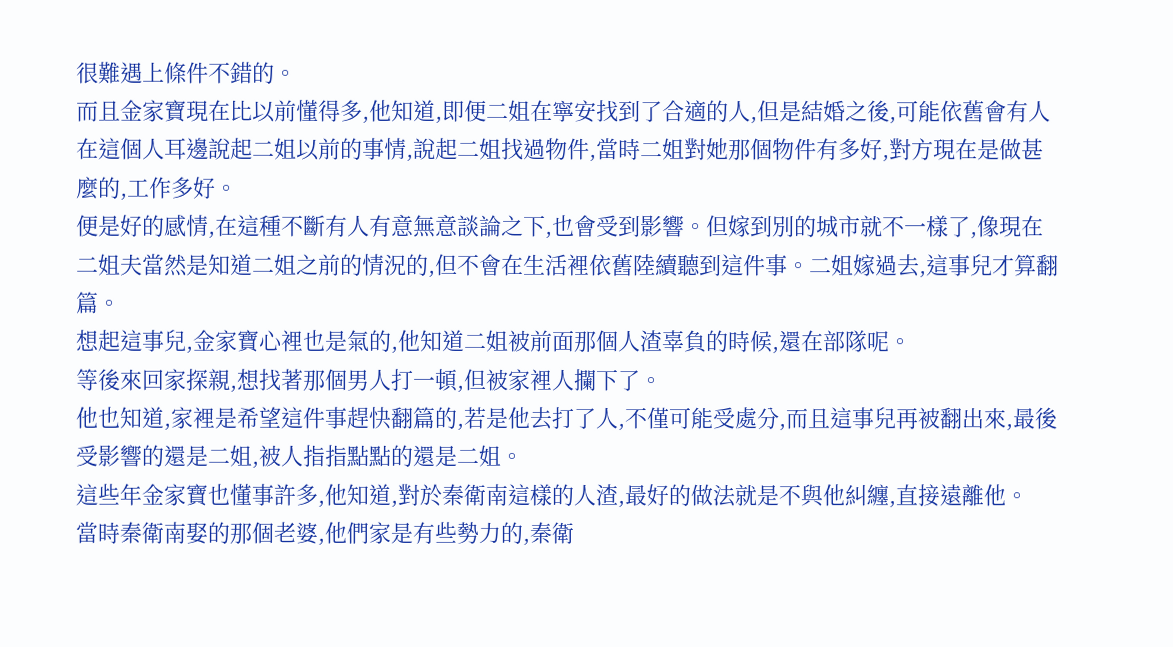很難遇上條件不錯的。
而且金家寶現在比以前懂得多,他知道,即便二姐在寧安找到了合適的人,但是結婚之後,可能依舊會有人在這個人耳邊說起二姐以前的事情,說起二姐找過物件,當時二姐對她那個物件有多好,對方現在是做甚麼的,工作多好。
便是好的感情,在這種不斷有人有意無意談論之下,也會受到影響。但嫁到別的城市就不一樣了,像現在二姐夫當然是知道二姐之前的情況的,但不會在生活裡依舊陸續聽到這件事。二姐嫁過去,這事兒才算翻篇。
想起這事兒,金家寶心裡也是氣的,他知道二姐被前面那個人渣辜負的時候,還在部隊呢。
等後來回家探親,想找著那個男人打一頓,但被家裡人攔下了。
他也知道,家裡是希望這件事趕快翻篇的,若是他去打了人,不僅可能受處分,而且這事兒再被翻出來,最後受影響的還是二姐,被人指指點點的還是二姐。
這些年金家寶也懂事許多,他知道,對於秦衛南這樣的人渣,最好的做法就是不與他糾纏,直接遠離他。
當時秦衛南娶的那個老婆,他們家是有些勢力的,秦衛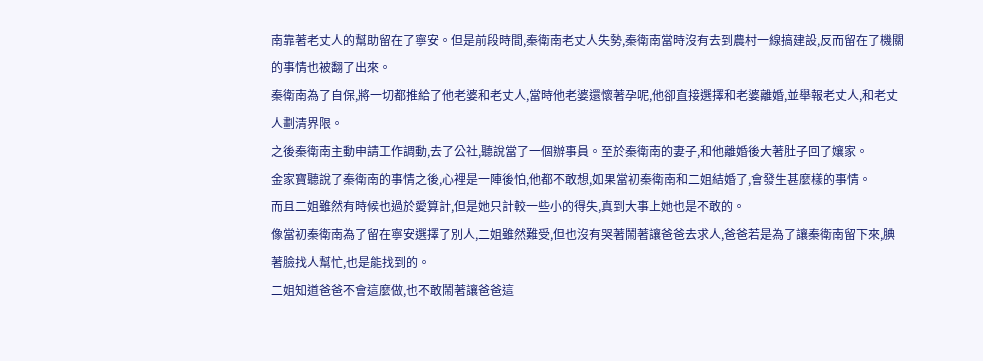南靠著老丈人的幫助留在了寧安。但是前段時間,秦衛南老丈人失勢,秦衛南當時沒有去到農村一線搞建設,反而留在了機關的事情也被翻了出來。
秦衛南為了自保,將一切都推給了他老婆和老丈人,當時他老婆還懷著孕呢,他卻直接選擇和老婆離婚,並舉報老丈人,和老丈人劃清界限。
之後秦衛南主動申請工作調動,去了公社,聽說當了一個辦事員。至於秦衛南的妻子,和他離婚後大著肚子回了孃家。
金家寶聽說了秦衛南的事情之後,心裡是一陣後怕,他都不敢想,如果當初秦衛南和二姐結婚了,會發生甚麼樣的事情。
而且二姐雖然有時候也過於愛算計,但是她只計較一些小的得失,真到大事上她也是不敢的。
像當初秦衛南為了留在寧安選擇了別人,二姐雖然難受,但也沒有哭著鬧著讓爸爸去求人,爸爸若是為了讓秦衛南留下來,腆著臉找人幫忙,也是能找到的。
二姐知道爸爸不會這麼做,也不敢鬧著讓爸爸這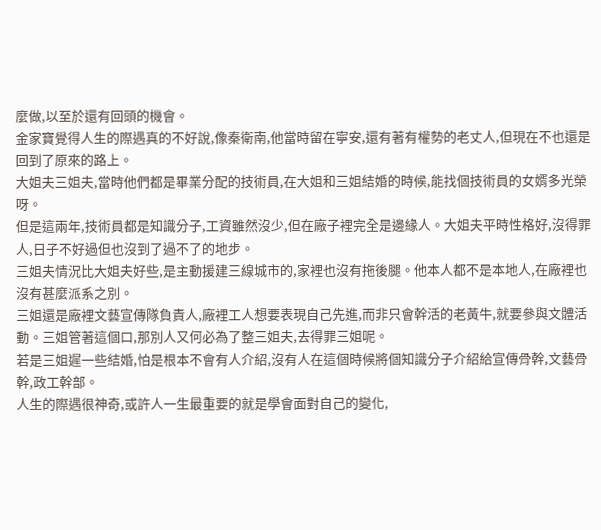麼做,以至於還有回頭的機會。
金家寶覺得人生的際遇真的不好說,像秦衛南,他當時留在寧安,還有著有權勢的老丈人,但現在不也還是回到了原來的路上。
大姐夫三姐夫,當時他們都是畢業分配的技術員,在大姐和三姐結婚的時候,能找個技術員的女婿多光榮呀。
但是這兩年,技術員都是知識分子,工資雖然沒少,但在廠子裡完全是邊緣人。大姐夫平時性格好,沒得罪人,日子不好過但也沒到了過不了的地步。
三姐夫情況比大姐夫好些,是主動援建三線城市的,家裡也沒有拖後腿。他本人都不是本地人,在廠裡也沒有甚麼派系之別。
三姐還是廠裡文藝宣傳隊負責人,廠裡工人想要表現自己先進,而非只會幹活的老黃牛,就要參與文體活動。三姐管著這個口,那別人又何必為了整三姐夫,去得罪三姐呢。
若是三姐遲一些結婚,怕是根本不會有人介紹,沒有人在這個時候將個知識分子介紹給宣傳骨幹,文藝骨幹,政工幹部。
人生的際遇很神奇,或許人一生最重要的就是學會面對自己的變化,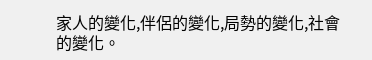家人的變化,伴侶的變化,局勢的變化,社會的變化。